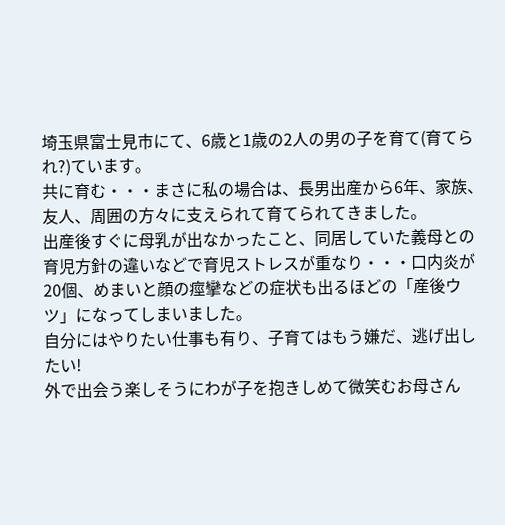埼玉県富士見市にて、6歳と1歳の2人の男の子を育て(育てられ?)ています。
共に育む・・・まさに私の場合は、長男出産から6年、家族、友人、周囲の方々に支えられて育てられてきました。
出産後すぐに母乳が出なかったこと、同居していた義母との育児方針の違いなどで育児ストレスが重なり・・・口内炎が20個、めまいと顔の痙攣などの症状も出るほどの「産後ウツ」になってしまいました。
自分にはやりたい仕事も有り、子育てはもう嫌だ、逃げ出したい!
外で出会う楽しそうにわが子を抱きしめて微笑むお母さん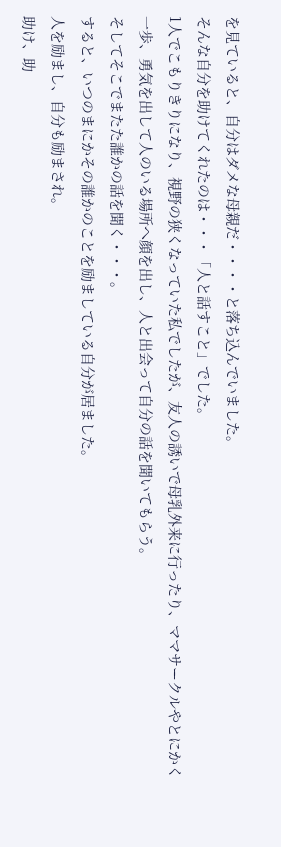を見ていると、自分はダメな母親だ・・・・と落ち込んでいました。
そんな自分を助けてくれたのは・・・「人と話すこと」でした。
1人でこもりきりになり、視野の狭くなっていた私でしたが、友人の誘いで母乳外来に行ったり、ママサークルやとにかく一歩、勇気を出して人のいる場所へ顔を出し、人と出会って自分の話を聞いてもらう。
そしてそこでまたた誰かの話を聞く・・・。
すると、いつのまにかその誰かのことを励ましている自分が居ました。
人を励まし、自分も励まされ。
助け、助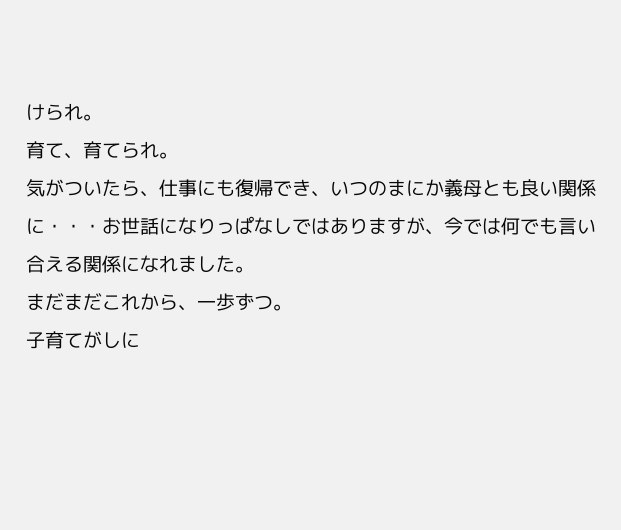けられ。
育て、育てられ。
気がついたら、仕事にも復帰でき、いつのまにか義母とも良い関係に・・・お世話になりっぱなしではありますが、今では何でも言い合える関係になれました。
まだまだこれから、一歩ずつ。
子育てがしに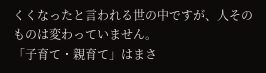くくなったと言われる世の中ですが、人そのものは変わっていません。
「子育て・親育て」はまさ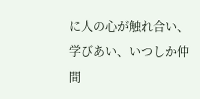に人の心が触れ合い、学びあい、いつしか仲間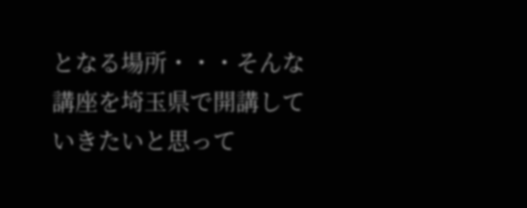となる場所・・・そんな講座を埼玉県で開講していきたいと思って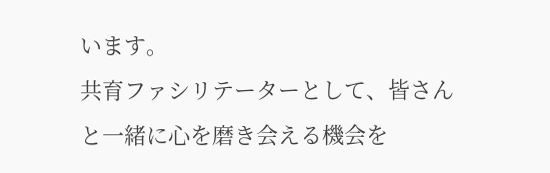います。
共育ファシリテーターとして、皆さんと一緒に心を磨き会える機会を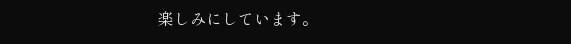楽しみにしています。